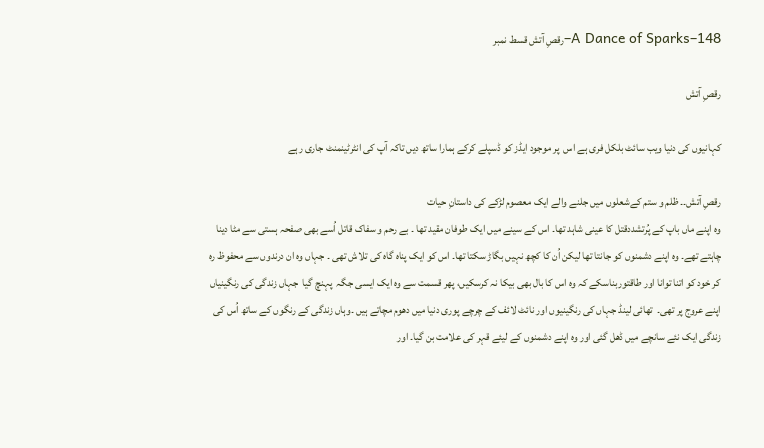A Dance of Sparks–148–رقصِ آتش قسط نمبر

رقصِ آتش

کہانیوں کی دنیا ویب سائٹ بلکل فری ہے اس  پر موجود ایڈز کو ڈسپلے کرکے ہمارا ساتھ دیں تاکہ آپ کی انٹرٹینمنٹ جاری رہے

رقصِ آتش۔۔ ظلم و ستم کےشعلوں میں جلنے والے ایک معصوم لڑکے کی داستانِ حیات
وہ اپنے ماں باپ کے پُرتشددقتل کا عینی شاہد تھا۔ اس کے سینے میں ایک طوفان مقید تھا ۔ بے رحم و سفاک قاتل اُسے بھی صفحہ ہستی سے مٹا دینا چاہتے تھے۔ وہ اپنے دشمنوں کو جانتا تھا لیکن اُن کا کچھ نہیں بگاڑ سکتا تھا۔ اس کو ایک پناہ گاہ کی تلاش تھی ۔ جہاں وہ ان درندوں سے محفوظ رہ کر خود کو اتنا توانا اور طاقتوربناسکے کہ وہ اس کا بال بھی بیکا نہ کرسکیں، پھر قسمت سے وہ ایک ایسی جگہ  پہنچ گیا  جہاں زندگی کی رنگینیاں اپنے عروج پر تھی۔  تھائی لینڈ جہاں کی رنگینیوں اور نائٹ لائف کے چرچے پوری دنیا میں دھوم مچاتے ہیں ۔وہاں زندگی کے رنگوں کے ساتھ اُس کی زندگی ایک نئے سانچے میں ڈھل گئی اور وہ اپنے دشمنوں کے لیئے قہر کی علامت بن گیا۔ اور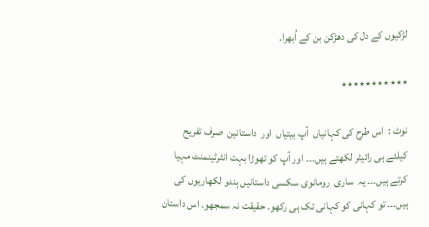لڑکیوں کے دل کی دھڑکن بن کے اُبھرا۔

٭٭٭٭٭٭٭٭٭٭٭

نوٹ :  اس طرح کی کہانیاں  آپ بیتیاں  اور  داستانین  صرف تفریح کیلئے ہی رائیٹر لکھتے ہیں۔۔۔ اور آپ کو تھوڑا بہت انٹرٹینمنٹ مہیا کرتے ہیں۔۔۔ یہ  ساری  رومانوی سکسی داستانیں ہندو لکھاریوں کی   ہیں۔۔۔ تو کہانی کو کہانی تک ہی رکھو۔ حقیقت نہ سمجھو۔ اس داستان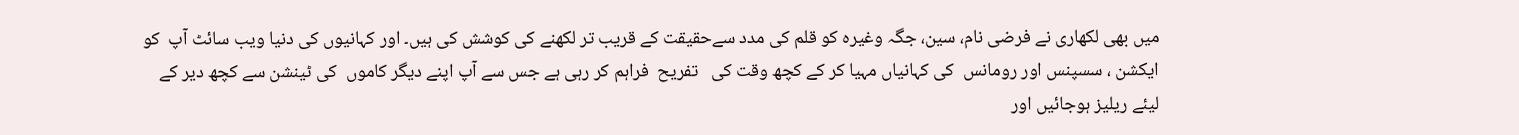میں بھی لکھاری نے فرضی نام، سین، جگہ وغیرہ کو قلم کی مدد سےحقیقت کے قریب تر لکھنے کی کوشش کی ہیں۔ اور کہانیوں کی دنیا ویب سائٹ آپ  کو ایکشن ، سسپنس اور رومانس  کی کہانیاں مہیا کر کے کچھ وقت کی   تفریح  فراہم کر رہی ہے جس سے آپ اپنے دیگر کاموں  کی ٹینشن سے کچھ دیر کے لیئے ریلیز ہوجائیں اور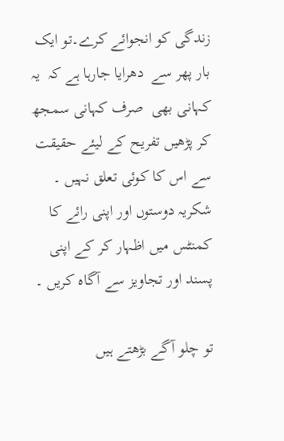زندگی کو انجوائے کرے۔تو ایک بار پھر سے  دھرایا جارہا ہے کہ  یہ  کہانی بھی  صرف کہانی سمجھ کر پڑھیں تفریح کے لیئے حقیقت سے اس کا کوئی تعلق نہیں ۔ شکریہ دوستوں اور اپنی رائے کا کمنٹس میں اظہار کر کے اپنی پسند اور تجاویز سے آگاہ کریں ۔

تو چلو آگے بڑھتے ہیں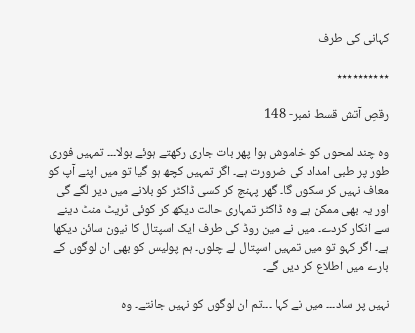کہانی کی طرف

٭٭٭٭٭٭٭٭٭٭

رقصِ آتش قسط نمبر- 148

وہ چند لمحوں کو خاموش ہوا پھر بات جاری رکھتے ہوئے بولا۔۔۔ تمہیں فوری طور پر طبی امداد کی ضرورت ہے۔ اگر تمہیں کچھ ہو گیا تو میں اپنے آپ کو معاف نہیں کر سکوں گا۔ گھر پہنچ کر کسی ڈاکٹر کو بلانے میں دیر لگے گی اور یہ بھی ممکن ہے وہ ڈاکٹر تمہاری حالت دیکھ کر کوئی ٹریٹ منٹ دینے سے انکار کردے۔ میں نے مین روڈ کی طرف ایک اسپتال کا نیون سائن دیکھا ہے۔ اگر کہو تو میں تمہیں اسپتال لے چلوں۔ ہم پولیس کو بھی ان لوگوں کے بارے میں اطلاع کر دیں گے۔

نہیں پر ساد۔۔۔ میں نے کہا ۔۔۔تم ان لوگوں کو نہیں جانتے۔ وہ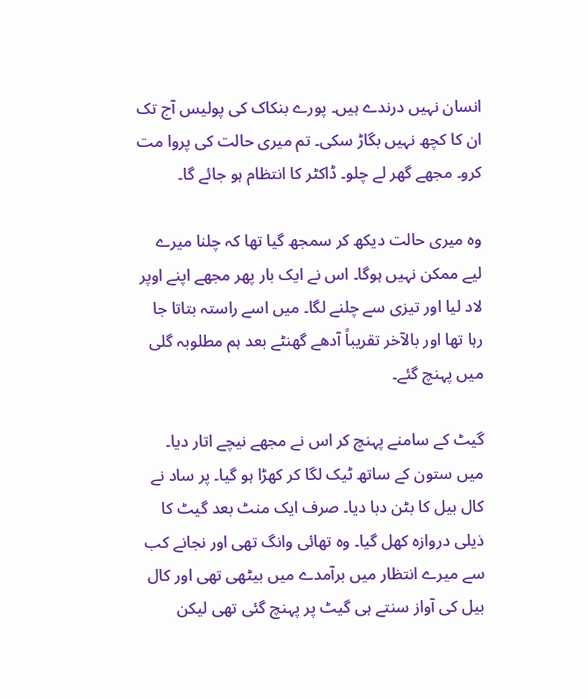انسان نہیں درندے ہیں۔ پورے بنکاک کی پولیس آج تک ان کا کچھ نہیں بگاڑ سکی۔ تم میری حالت کی پروا مت کرو۔ مجھے گھر لے چلو۔ ڈاکٹر کا انتظام ہو جائے گا۔

وہ میری حالت دیکھ کر سمجھ گیا تھا کہ چلنا میرے لیے ممکن نہیں ہوگا۔ اس نے ایک بار پھر مجھے اپنے اوپر لاد لیا اور تیزی سے چلنے لگا۔ میں اسے راستہ بتاتا جا رہا تھا اور بالآخر تقریباً آدھے گھنٹے بعد ہم مطلوبہ گلی میں پہنچ گئے۔

گیٹ کے سامنے پہنچ کر اس نے مجھے نیچے اتار دیا۔ میں ستون کے ساتھ ٹیک لگا کر کھڑا ہو گیا۔ پر ساد نے کال بیل کا بٹن دبا دیا۔ صرف ایک منٹ بعد گیٹ کا ذیلی دروازہ کھل گیا۔ وہ تھائی وانگ تھی اور نجانے کب سے میرے انتظار میں برآمدے میں بیٹھی تھی اور کال بیل کی آواز سنتے ہی گیٹ پر پہنچ گئی تھی لیکن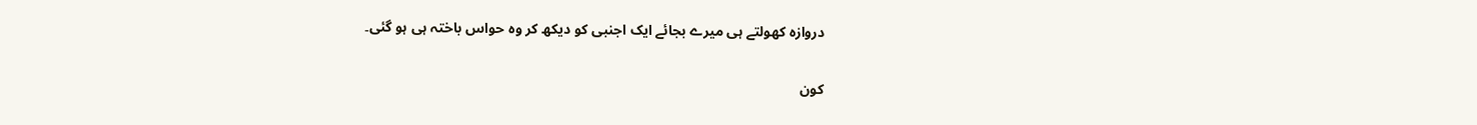دروازہ کھولتے ہی میرے بجائے ایک اجنبی کو دیکھ کر وہ حواس باختہ ہی ہو گئی۔

کون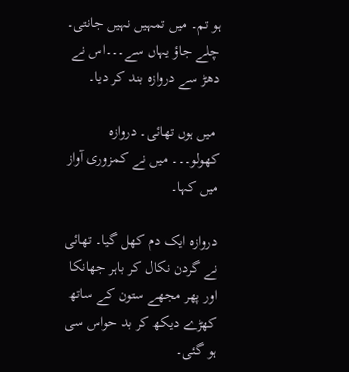ہو تم۔ میں تمہیں نہیں جانتی۔ چلے جاؤ یہاں سے۔۔۔اس نے دھڑ سے دروازہ بند کر دیا۔

 میں ہوں تھائی۔ دروازہ کھولو۔۔۔ میں نے کمزوری آواز میں کہا۔

دروازہ ایک دم کھل گیا۔ تھائی نے گردن نکال کر باہر جھانکا اور پھر مجھے ستون کے ساتھ کھڑے دیکھ کر بد حواس سی ہو گئی۔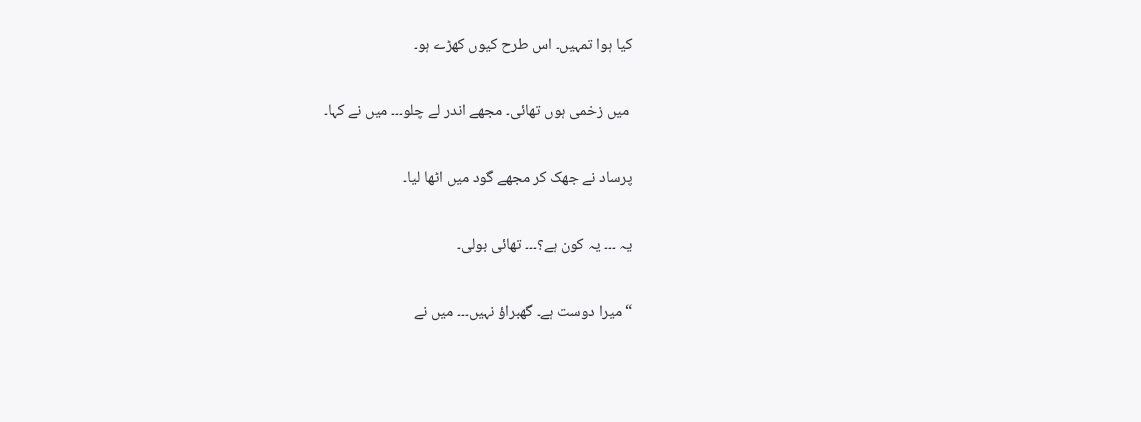کیا ہوا تمہیں۔ اس طرح کیوں کھڑے ہو۔

 میں زخمی ہوں تھائی۔ مجھے اندر لے چلو۔۔۔ میں نے کہا۔

پرساد نے جھک کر مجھے گود میں اٹھا لیا۔

یہ ۔۔۔ یہ کون ہے؟۔۔۔ تھائی بولی۔

“میرا دوست ہے۔ گھبراؤ نہیں۔۔۔ میں نے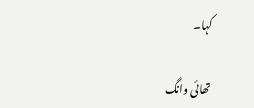کہا۔

 تھائی وانگ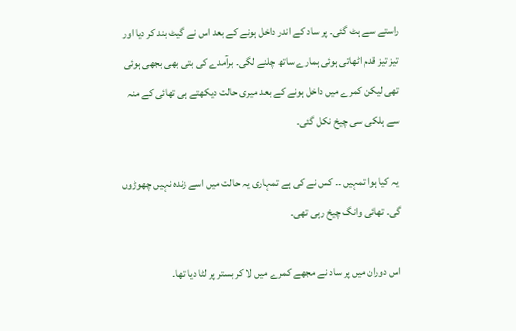راستے سے ہٹ گئی۔ پر ساد کے اندر داخل ہونے کے بعد اس نے گیٹ بند کر دیا اور تیز تیز قدم اٹھاتی ہوئی ہمارے ساتھ چلنے لگی۔ برآمدے کی بتی بھی بجھی ہوئی تھی لیکن کمرے میں داخل ہونے کے بعد میری حالت دیکھتے ہی تھائی کے منہ سے ہلکی سی چیخ نکل گئی۔

 یہ کیا ہوا تمہیں ۔۔ کس نے کی ہے تمہاری یہ حالت میں اسے زندہ نہیں چھوڑوں گی۔ تھائی وانگ چیخ رہی تھی۔

اس دوران میں پر ساد نے مجھے کمرے میں لا کر بستر پر لٹا دیا تھا۔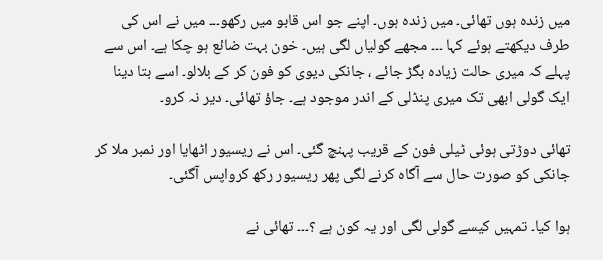میں زندہ ہوں تھائی۔ میں زندہ ہوں۔ اپنے جو اس قابو میں رکھو۔۔۔ میں نے اس کی طرف دیکھتے ہوئے کہا ۔۔۔ مجھے گولیاں لگی ہیں۔ خون بہت ضائع ہو چکا ہے۔ اس سے پہلے کہ میری حالت زیادہ بگڑ جائے ، جانکی دیوی کو فون کر کے بلالو۔ اسے بتا دینا ایک گولی ابھی تک میری پنڈلی کے اندر موجود ہے۔ جاؤ تھائی۔ دیر نہ کرو۔

تھائی دوڑتی ہوئی ٹیلی فون کے قریب پہنچ گئی۔ اس نے ریسیور اٹھایا اور نمبر ملا کر جانکی کو صورت حال سے آگاہ کرنے لگی پھر ریسیور رکھ کرواپس آگئی۔

ہوا کیا۔ تمہیں کیسے گولی لگی اور یہ کون ہے ؟۔۔۔ تھائی نے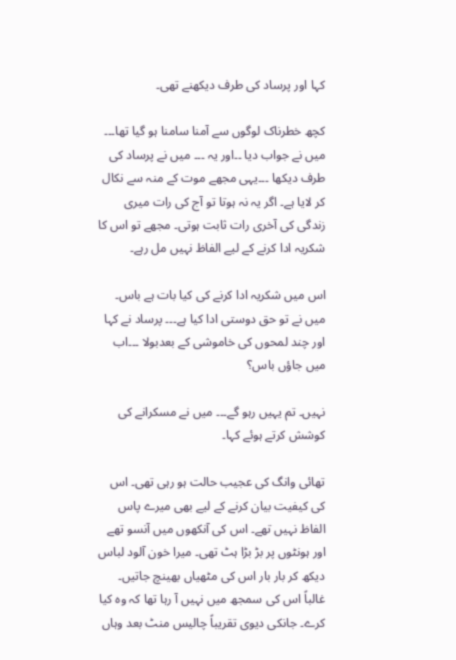کہا اور پرساد کی طرف دیکھنے تھی۔

کچھ خطرناک لوگوں سے آمنا سامنا ہو گیا تھا۔۔۔ میں نے جواب دیا ۔۔اور یہ ۔۔۔ میں نے پرساد کی طرف دیکھا ۔۔۔یہی مجھے موت کے منہ سے نکال کر لایا ہے۔ اگر یہ نہ ہوتا تو آج کی رات میری  زندگی کی آخری رات ثابت ہوتی۔ مجھے تو اس کا شکریہ ادا کرنے کے لیے الفاظ نہیں مل رہے۔

اس میں شکریہ ادا کرنے کی کیا بات ہے باس۔ میں نے تو حق دوستی ادا کیا ہے۔۔۔ پرساد نے کہا اور چند لمحوں کی خاموشی کے بعدبولا ۔۔۔اب میں جاؤں باس؟

نہیں۔ تم یہیں رہو گے۔۔۔ میں نے مسکرانے کی کوشش کرتے ہوئے کہا۔

تھائی وانگ کی عجیب حالت ہو رہی تھی۔ اس کی کیفیت بیان کرنے کے لیے بھی میرے پاس الفاظ نہیں تھے۔ اس کی آنکھوں میں آنسو تھے اور ہونٹوں پر بڑ بڑا ہٹ تھی۔ میرا خون آلود لباس دیکھ کر بار بار اس کی مٹھیاں بھینچ جاتیں۔ غالباً اس کی سمجھ میں نہیں آ رہا تھا کہ وہ کیا کرے۔ جانکی دیوی تقریباً چالیس منٹ بعد وہاں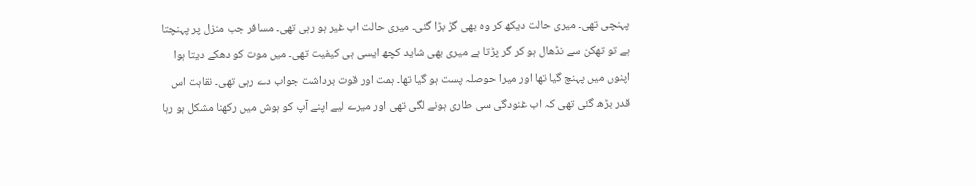پہنچی تھی۔ میری حالت دیکھ کر وہ بھی گڑ بڑا گئی۔ میری حالت اب غیر ہو رہی تھی۔ مسافر جب منزل پر پہنچتا ہے تو تھکن سے نڈھال ہو کر گر پڑتا ہے میری بھی شاید کچھ ایسی ہی کیفیت تھی۔ میں موت کو دھکے دیتا ہوا اپنوں میں پہنچ گیا تھا اور میرا حوصلہ پست ہو گیا تھا۔ ہمت اور قوت برداشت جواب دے رہی تھی۔ نقاہت اس قدر بڑھ گئی تھی کہ اب غنودگی سی طاری ہونے لگی تھی اور میرے لیے اپنے آپ کو ہوش میں رکھنا مشکل ہو رہا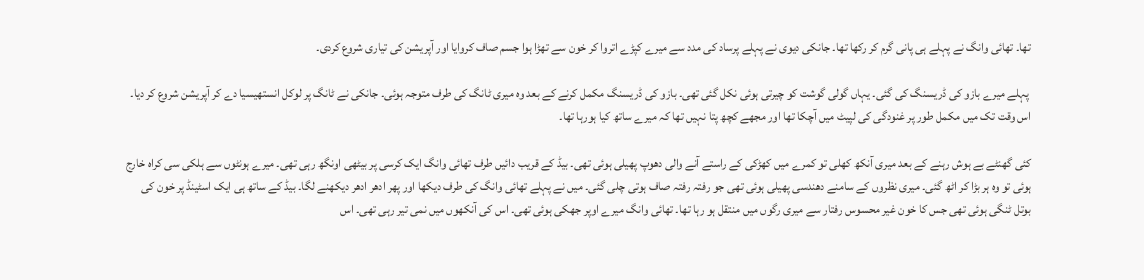تھا۔ تھائی وانگ نے پہلے ہی پانی گرم کر رکھا تھا۔ جانکی دیوی نے پہلے پرساد کی مدد سے میرے کپڑے اتروا کر خون سے تھڑا ہوا جسم صاف کروایا اور آپریشن کی تیاری شروع کردی۔

 پہلے میرے بازو کی ڈریسنگ کی گئی۔ یہاں گولی گوشت کو چیرتی ہوئی نکل گئی تھی۔ بازو کی ڈریسنگ مکمل کرنے کے بعد وہ میری ٹانگ کی طرف متوجہ ہوئی۔ جانکی نے ٹانگ پر لوکل انستھیسیا دے کر آپریشن شروع کر دیا۔ اس وقت تک میں مکمل طور پر غنودگی کی لپیٹ میں آچکا تھا اور مجھے کچھ پتا نہیں تھا کہ میرے ساتھ کیا ہورہا تھا۔

کئی گھنٹے بے ہوش رہنے کے بعد میری آنکھ کھلی تو کمرے میں کھڑکی کے راستے آنے والی دھوپ پھیلی ہوئی تھی۔ بیڈ کے قریب دائیں طرف تھائی وانگ ایک کرسی پر بیٹھی اونگھ رہی تھی۔ میرے ہونٹوں سے ہلکی سی کراہ خارج ہوئی تو وہ ہر بڑا کر اٹھ گئی۔ میری نظروں کے سامنے دھندسی پھیلی ہوئی تھی جو رفتہ رفتہ صاف ہوتی چلی گئی۔ میں نے پہلے تھائی وانگ کی طرف دیکھا اور پھر ادھر ادھر دیکھنے لگا۔ بیڈ کے ساتھ ہی ایک اسٹینڈ پر خون کی بوتل ٹنگی ہوئی تھی جس کا خون غیر محسوس رفتار سے میری رگوں میں منتقل ہو رہا تھا۔ تھائی وانگ میرے اوپر جھکی ہوئی تھی۔ اس کی آنکھوں میں نمی تیر رہی تھی۔ اس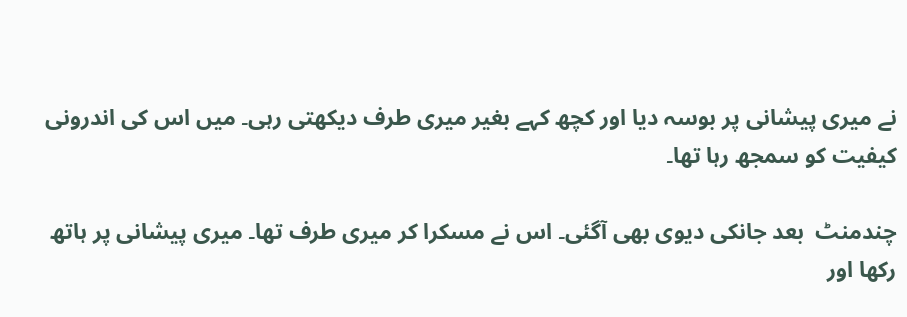نے میری پیشانی پر بوسہ دیا اور کچھ کہے بغیر میری طرف دیکھتی رہی۔ میں اس کی اندرونی کیفیت کو سمجھ رہا تھا۔

چندمنٹ  بعد جانکی دیوی بھی آگئی۔ اس نے مسکرا کر میری طرف تھا۔ میری پیشانی پر ہاتھ رکھا اور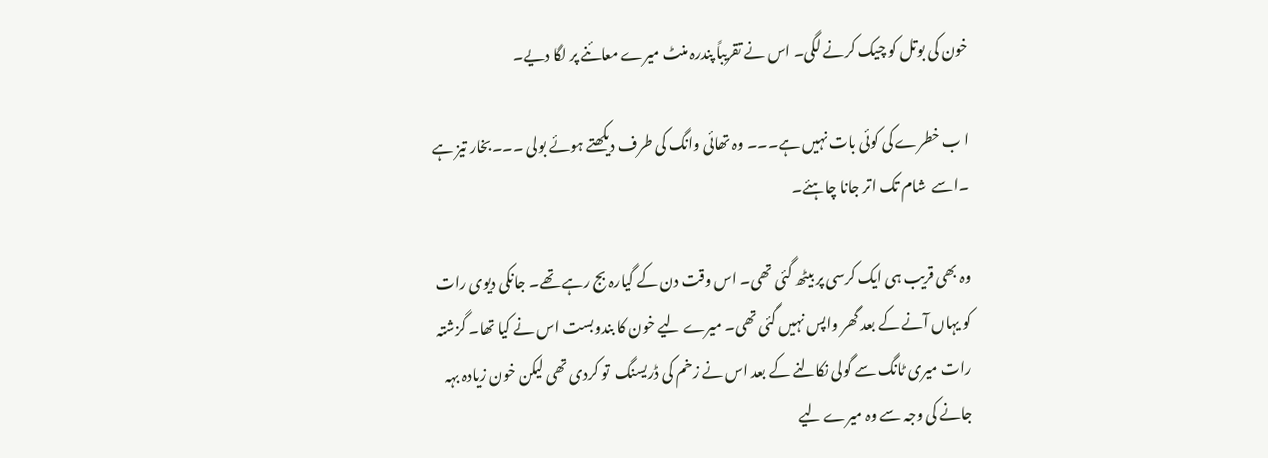خون کی بوتل کو چیک کرنے لگی۔ اس نے تقریباً پندرہ منٹ میرے معائنے پر لگا دیے۔

ا ب خطرے کی کوئی بات نہیں ہے۔۔۔ وہ تھائی وانگ کی طرف دیکھتے ہوئے بولی ۔۔۔بخار تیز ہے ۔اسے  شام تک اتر جانا چاہئے۔

وہ بھی قریب ہی ایک کرسی پر بیٹھ گئی تھی۔ اس وقت دن کے گیارہ بج رہے تھے۔ جانکی دیوی رات کو یہاں آنے کے بعد گھر واپس نہیں گئی تھی۔ میرے لیے خون کا بندوبست اس نے کیا تھا۔ گزشتہ رات میری ٹانگ سے گولی نکالنے کے بعد اس نے زخم کی ڈریسنگ  تو کردی تھی لیکن خون زیادہ بہہ جانے کی وجہ سے وہ میرے لیے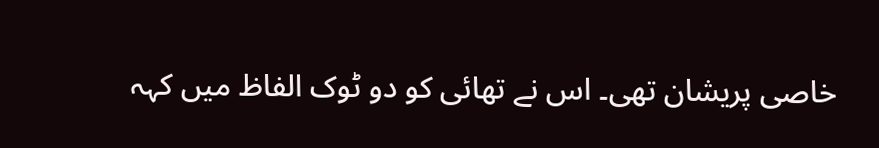خاصی پریشان تھی۔ اس نے تھائی کو دو ٹوک الفاظ میں کہہ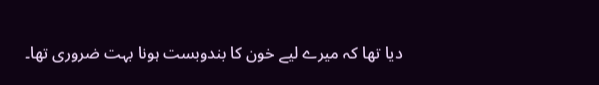دیا تھا کہ میرے لیے خون کا بندوبست ہونا بہت ضروری تھا۔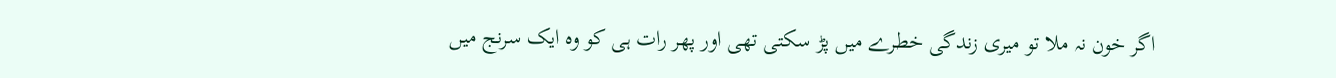اگر خون نہ ملا تو میری زندگی خطرے میں پڑ سکتی تھی اور پھر رات ہی کو وہ ایک سرنج میں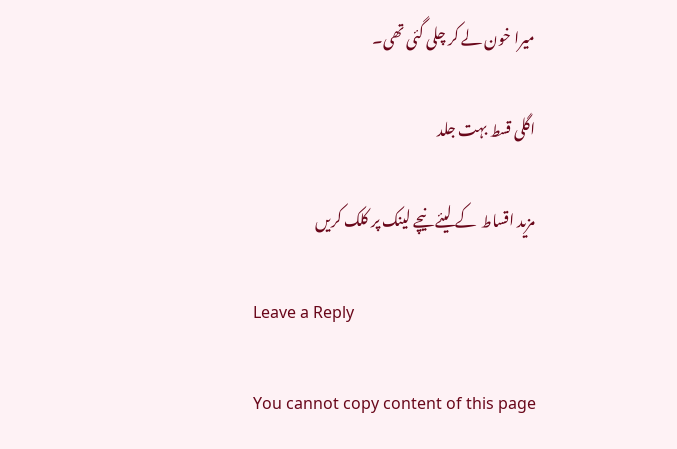میرا خون لے کر چلی گئی تھی۔

اگلی قسط بہت جلد

مزید اقساط  کے لیئے نیچے لینک پر کلک کریں

Leave a Reply

You cannot copy content of this page